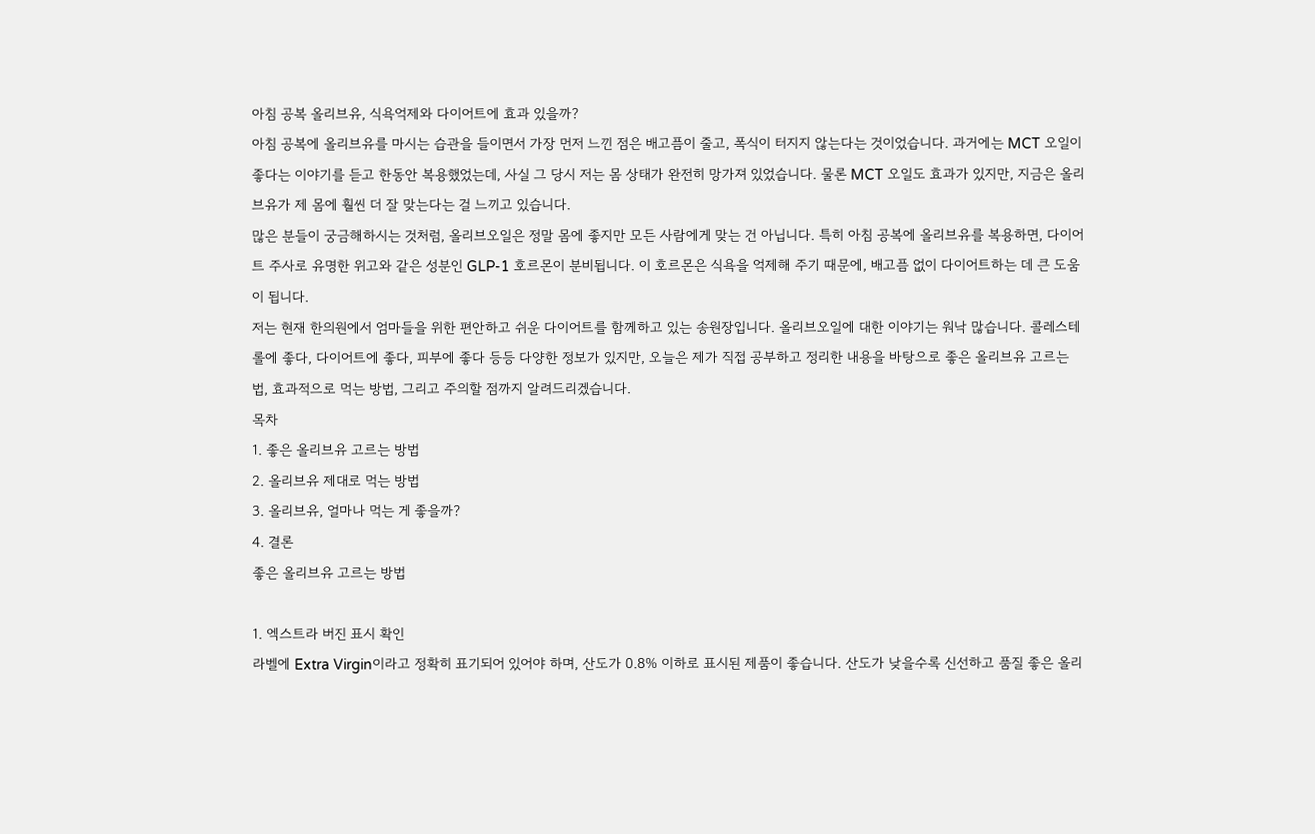아침 공복 올리브유, 식욕억제와 다이어트에 효과 있을까?
아침 공복에 올리브유를 마시는 습관을 들이면서 가장 먼저 느낀 점은 배고픔이 줄고, 폭식이 터지지 않는다는 것이었습니다. 과거에는 MCT 오일이 좋다는 이야기를 듣고 한동안 복용했었는데, 사실 그 당시 저는 몸 상태가 완전히 망가져 있었습니다. 물론 MCT 오일도 효과가 있지만, 지금은 올리브유가 제 몸에 훨씬 더 잘 맞는다는 걸 느끼고 있습니다.
많은 분들이 궁금해하시는 것처럼, 올리브오일은 정말 몸에 좋지만 모든 사람에게 맞는 건 아닙니다. 특히 아침 공복에 올리브유를 복용하면, 다이어트 주사로 유명한 위고와 같은 성분인 GLP-1 호르몬이 분비됩니다. 이 호르몬은 식욕을 억제해 주기 때문에, 배고픔 없이 다이어트하는 데 큰 도움이 됩니다.
저는 현재 한의원에서 엄마들을 위한 편안하고 쉬운 다이어트를 함께하고 있는 송원장입니다. 올리브오일에 대한 이야기는 워낙 많습니다. 콜레스테롤에 좋다, 다이어트에 좋다, 피부에 좋다 등등 다양한 정보가 있지만, 오늘은 제가 직접 공부하고 정리한 내용을 바탕으로 좋은 올리브유 고르는 법, 효과적으로 먹는 방법, 그리고 주의할 점까지 알려드리겠습니다.
목차
1. 좋은 올리브유 고르는 방법
2. 올리브유 제대로 먹는 방법
3. 올리브유, 얼마나 먹는 게 좋을까?
4. 결론
좋은 올리브유 고르는 방법

1. 엑스트라 버진 표시 확인
라벨에 Extra Virgin이라고 정확히 표기되어 있어야 하며, 산도가 0.8% 이하로 표시된 제품이 좋습니다. 산도가 낮을수록 신선하고 품질 좋은 올리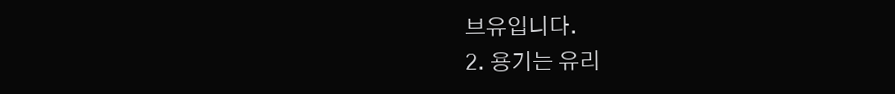브유입니다.
2. 용기는 유리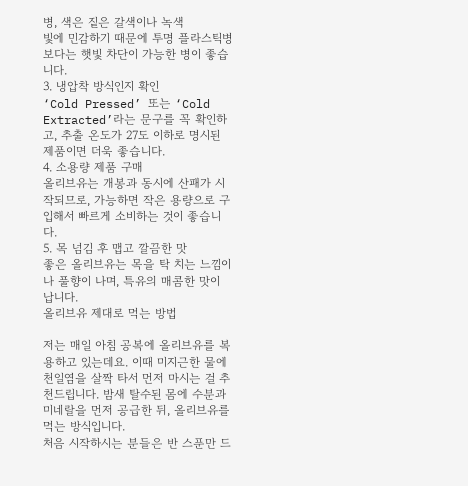병, 색은 짙은 갈색이나 녹색
빛에 민감하기 때문에 투명 플라스틱병보다는 햇빛 차단이 가능한 병이 좋습니다.
3. 냉압착 방식인지 확인
‘Cold Pressed’ 또는 ‘Cold Extracted’라는 문구를 꼭 확인하고, 추출 온도가 27도 이하로 명시된 제품이면 더욱 좋습니다.
4. 소용량 제품 구매
올리브유는 개봉과 동시에 산패가 시작되므로, 가능하면 작은 용량으로 구입해서 빠르게 소비하는 것이 좋습니다.
5. 목 넘김 후 맵고 깔끔한 맛
좋은 올리브유는 목을 탁 치는 느낌이나 풀향이 나며, 특유의 매콤한 맛이 납니다.
올리브유 제대로 먹는 방법

저는 매일 아침 공복에 올리브유를 복용하고 있는데요. 이때 미지근한 물에 천일염을 살짝 타서 먼저 마시는 걸 추천드립니다. 밤새 탈수된 몸에 수분과 미네랄을 먼저 공급한 뒤, 올리브유를 먹는 방식입니다.
처음 시작하시는 분들은 반 스푼만 드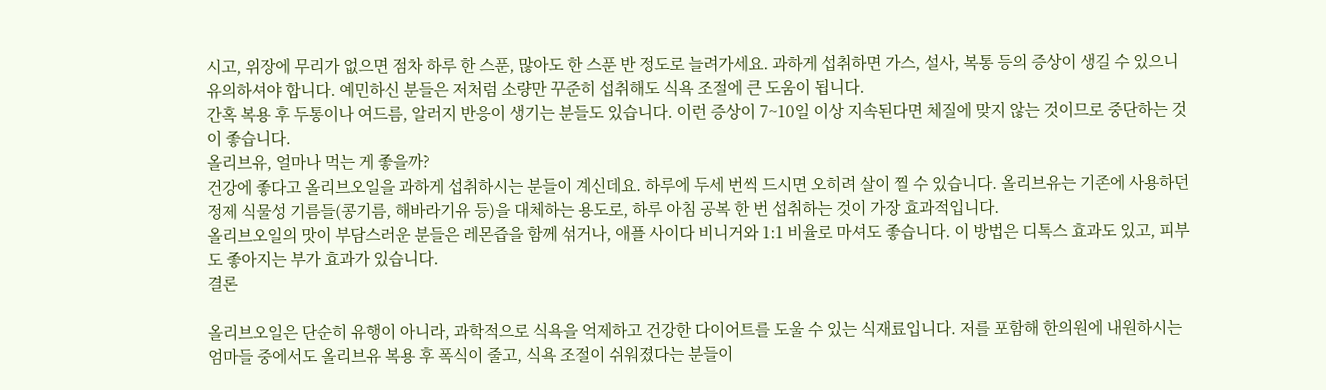시고, 위장에 무리가 없으면 점차 하루 한 스푼, 많아도 한 스푼 반 정도로 늘려가세요. 과하게 섭취하면 가스, 설사, 복통 등의 증상이 생길 수 있으니 유의하셔야 합니다. 예민하신 분들은 저처럼 소량만 꾸준히 섭취해도 식욕 조절에 큰 도움이 됩니다.
간혹 복용 후 두통이나 여드름, 알러지 반응이 생기는 분들도 있습니다. 이런 증상이 7~10일 이상 지속된다면 체질에 맞지 않는 것이므로 중단하는 것이 좋습니다.
올리브유, 얼마나 먹는 게 좋을까?
건강에 좋다고 올리브오일을 과하게 섭취하시는 분들이 계신데요. 하루에 두세 번씩 드시면 오히려 살이 찔 수 있습니다. 올리브유는 기존에 사용하던 정제 식물성 기름들(콩기름, 해바라기유 등)을 대체하는 용도로, 하루 아침 공복 한 번 섭취하는 것이 가장 효과적입니다.
올리브오일의 맛이 부담스러운 분들은 레몬즙을 함께 섞거나, 애플 사이다 비니거와 1:1 비율로 마셔도 좋습니다. 이 방법은 디톡스 효과도 있고, 피부도 좋아지는 부가 효과가 있습니다.
결론

올리브오일은 단순히 유행이 아니라, 과학적으로 식욕을 억제하고 건강한 다이어트를 도울 수 있는 식재료입니다. 저를 포함해 한의원에 내원하시는 엄마들 중에서도 올리브유 복용 후 폭식이 줄고, 식욕 조절이 쉬워졌다는 분들이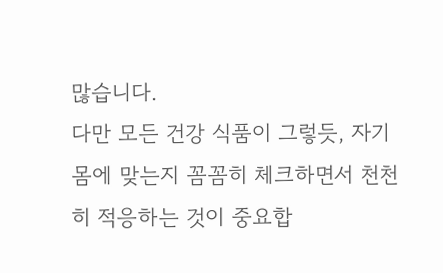많습니다.
다만 모든 건강 식품이 그렇듯, 자기 몸에 맞는지 꼼꼼히 체크하면서 천천히 적응하는 것이 중요합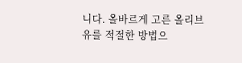니다. 올바르게 고른 올리브유를 적절한 방법으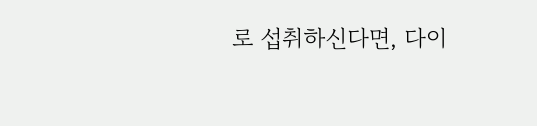로 섭취하신다면, 다이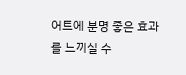어트에 분명 좋은 효과를 느끼실 수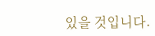있을 것입니다.